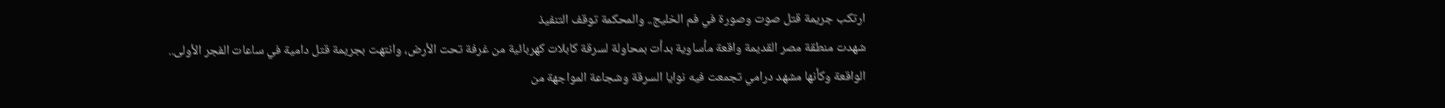ارتكب جريمة قتل صوت وصورة في فم الخليج.. والمحكمة توقف التنفيذ
شهدت منطقة مصر القديمة واقعة مأساوية بدأت بمحاولة لسرقة كابلات كهربائية من غرفة تحت الأرض، وانتهت بجريمة قتل دامية في ساعات الفجر الأولى.. الواقعة وكأنها مشهد درامي تجمعت فيه نوايا السرقة وشجاعة المواجهة من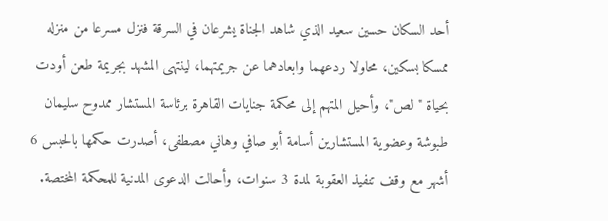أحد السكان حسين سعيد الذي شاهد الجناة يشرعان في السرقة فنزل مسرعا من منزله ممسكا بسكين، محاولا ردعهما وابعادهما عن جريمتهما، لينتهى المشهد بجريمة طعن أودت بحياة "لص"، وأحيل المتهم إلى محكمة جنايات القاهرة برئاسة المستشار ممدوح سليمان طبوشة وعضوية المستشارين أسامة أبو صافي وهاني مصطفى، أصدرت حكمها بالحبس 6 أشهر مع وقف تنفيذ العقوبة لمدة 3 سنوات، وأحالت الدعوى المدنية للمحكمة المختصة.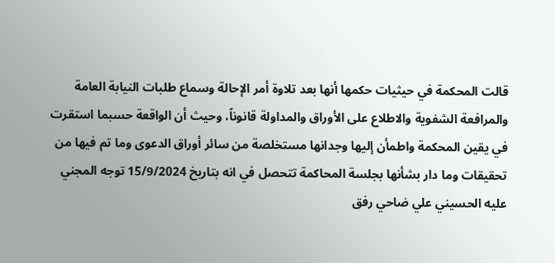قالت المحكمة في حيثيات حكمها أنها بعد تلاوة أمر الإحالة وسماع طلبات النيابة العامة والمرافعة الشفوية والاطلاع على الأوراق والمداولة قانوناً، وحيث أن الواقعة حسبما استقرت في يقين المحكمة واطمأن إليها وجدانها مستخلصة من سائر أوراق الدعوى وما تم فيها من تحقيقات وما دار بشأنها بجلسة المحاكمة تتحصل في انه بتاريخ 15/9/2024 توجه المجني عليه الحسيني علي ضاحي رفق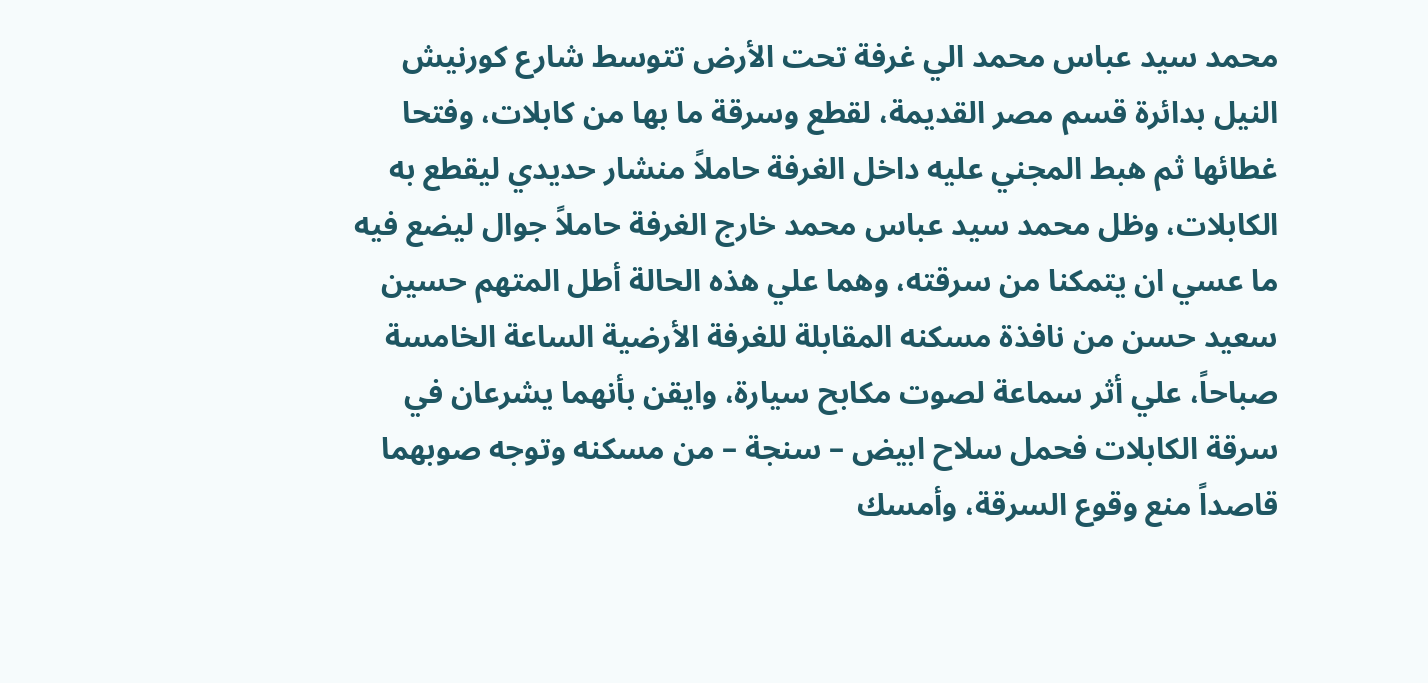محمد سيد عباس محمد الي غرفة تحت الأرض تتوسط شارع كورنيش النيل بدائرة قسم مصر القديمة، لقطع وسرقة ما بها من كابلات، وفتحا غطائها ثم هبط المجني عليه داخل الغرفة حاملاً منشار حديدي ليقطع به الكابلات، وظل محمد سيد عباس محمد خارج الغرفة حاملاً جوال ليضع فيه ما عسي ان يتمكنا من سرقته، وهما علي هذه الحالة أطل المتهم حسين سعيد حسن من نافذة مسكنه المقابلة للغرفة الأرضية الساعة الخامسة صباحاً، علي أثر سماعة لصوت مكابح سيارة، وايقن بأنهما يشرعان في سرقة الكابلات فحمل سلاح ابيض – سنجة – من مسكنه وتوجه صوبهما قاصداً منع وقوع السرقة، وأمسك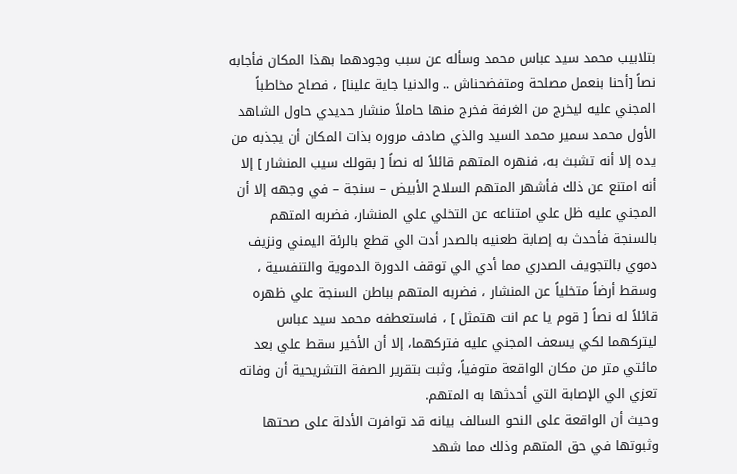بتلابيب محمد سيد عباس محمد وسأله عن سبب وجودهما بهذا المكان فأجابه نصاً [أحنا بنعمل مصلحة ومتفضحناش .. والدنيا جاية علينا] ، فصاح مخاطباً المجني عليه ليخرج من الغرفة فخرج منها حاملاً منشار حديدي حاول الشاهد الأول محمد سمير محمد السيد والذي صادف مروره بذات المكان أن يجذبه من يده إلا أنه تشبث به، فنهره المتهم قائلاً له نصاً [ بقولك سيب المنشار ] إلا أنه امتنع عن ذلك فأشهر المتهم السلاح الأبيض – سنجة – في وجهه إلا أن المجني عليه ظل علي امتناعه عن التخلي علي المنشار، فضربه المتهم بالسنجة فأحدث به إصابة طعنيه بالصدر أدت الي قطع بالرئة اليمني ونزيف دموي بالتجويف الصدري مما أدي الي توقف الدورة الدموية والتنفسية ، وسقط أرضاً متخلياً عن المنشار ، فضربه المتهم بباطن السنجة علي ظهره قائلاً له نصاً [ قوم يا عم انت هتمثل ] ، فاستعطفه محمد سيد عباس ليتركهما لكي يسعف المجني عليه فتركهما، إلا أن الأخير سقط علي بعد مائتي متر من مكان الواقعة متوفياً، وثبت بتقرير الصفة التشريحية أن وفاته تعزي الي الإصابة التي أحدثها به المتهم.
وحيث أن الواقعة على النحو السالف بيانه قد توافرت الأدلة على صحتها وثبوتها في حق المتهم وذلك مما شهد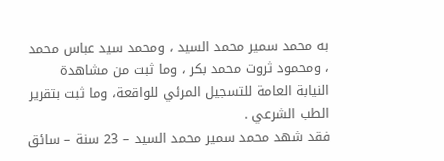به محمد سمير محمد السيد ، ومحمد سيد عباس محمد ، ومحمود ثروت محمد بكر ، وما ثبت من مشاهدة النيابة العامة للتسجيل المرئي للواقعة، وما ثبت بتقرير الطب الشرعي .
فقد شهد محمد سمير محمد السيد – 23 سنة – سائق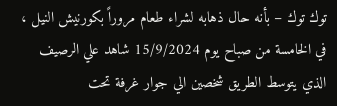توك توك – بأنه حال ذهابه لشراء طعام مروراً بكورنيش النيل ، في الخامسة من صباح يوم 15/9/2024 شاهد علي الرصيف الذي يتوسط الطريق شخصين الي جوار غرفة تحت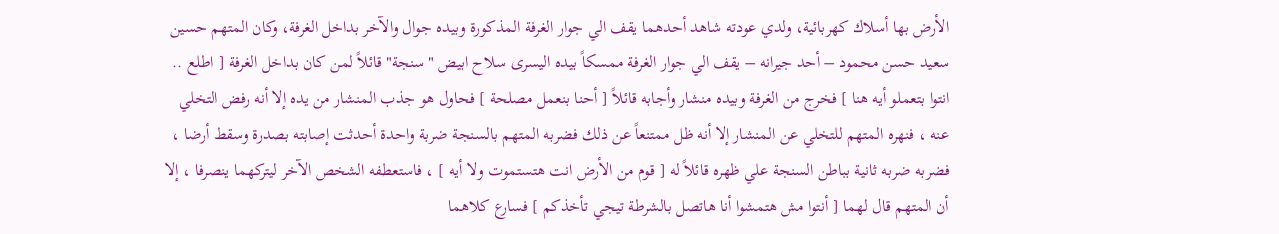الأرض بها أسلاك كهربائية، ولدي عودته شاهد أحدهما يقف الي جوار الغرفة المذكورة وبيده جوال والآخر بداخل الغرفة، وكان المتهم حسين سعيد حسن محمود – أحد جيرانه – يقف الي جوار الغرفة ممسكاً بيده اليسرى سلاح ابيض "سنجة" قائلاً لمن كان بداخل الغرفة [ اطلع .. انتوا بتعملو أيه هنا ] فخرج من الغرفة وبيده منشار وأجابه قائلاً [ أحنا بنعمل مصلحة ] فحاول هو جذب المنشار من يده إلا أنه رفض التخلي عنه ، فنهره المتهم للتخلي عن المنشار إلا أنه ظل ممتنعاً عن ذلك فضربه المتهم بالسنجة ضربة واحدة أحدثت إصابته بصدرة وسقط أرضا ، فضربه ضربه ثانية بباطن السنجة علي ظهره قائلاً له [ قوم من الأرض انت هتستموت ولا أيه ] ، فاستعطفه الشخص الآخر ليتركهما ينصرفا ، إلا أن المتهم قال لهما [ أنتوا مش هتمشوا أنا هاتصل بالشرطة تيجي تأخذكم ] فسارع كلاهما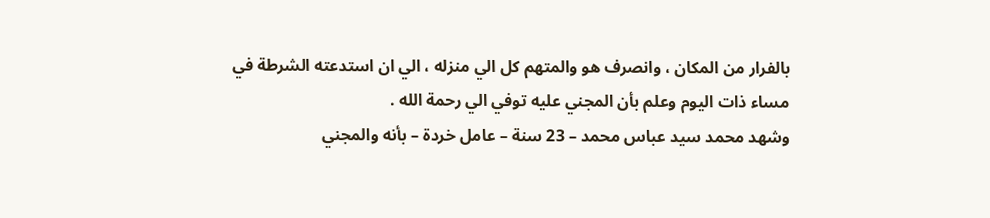بالفرار من المكان ، وانصرف هو والمتهم كل الي منزله ، الي ان استدعته الشرطة في مساء ذات اليوم وعلم بأن المجني عليه توفي الي رحمة الله .
وشهد محمد سيد عباس محمد – 23 سنة – عامل خردة – بأنه والمجني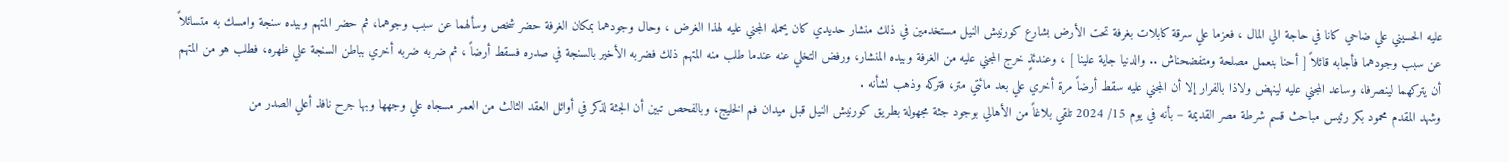عليه الحسيني علي ضاحي كانا في حاجة الي المال ، فعزما علي سرقة كابلات بغرفة تحت الأرض بشارع كورنيش النيل مستخدمين في ذلك منشار حديدي كان يحمله المجني عليه لهذا الغرض ، وحال وجودهما بمكان الغرفة حضر شخص وسألهما عن سبب وجوهما، ثم حضر المتهم وبيده سنجة وامسك به متسائلاً عن سبب وجودهما فأجابه قائلاً [ أحنا بنعمل مصلحة ومتفضحناش .. والدنيا جاية علينا ] ، وعندئذٍ خرج المجني عليه من الغرفة وبيده المنشار، ورفض التخلي عنه عندما طلب منه المتهم ذلك فضربه الأخير بالسنجة في صدره فسقط أرضاً ، ثم ضربه ضربه أخري بباطن السنجة علي ظهره، فطلب هو من المتهم أن يتركهما لينصرفا، وساعد المجني عليه لينهض ولاذا بالفرار إلا أن المجني عليه سقط أرضاً مرة أخري علي بعد مائتي متر، فتركه وذهب لشأنه .
وشهد المقدم محمود بكر رئيس مباحث قسم شرطة مصر القديمة – بأنه في يوم 15/ 2024 تلقي بلاغاً من الأهالي بوجود جثة مجهولة بطريق كورنيش النيل قبل ميدان فم الخليج، وبالفحص تبين أن الجثة لذكر في أوائل العقد الثالث من العمر مسجاه علي وجهها وبها جرح نافذ أعلي الصدر من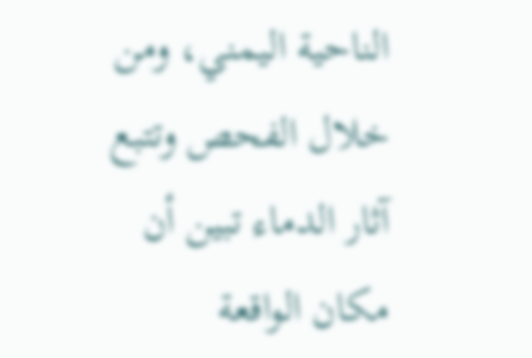الناحية اليمني، ومن خلال الفحص وتتبع آثار الدماء تبين أن مكان الواقعة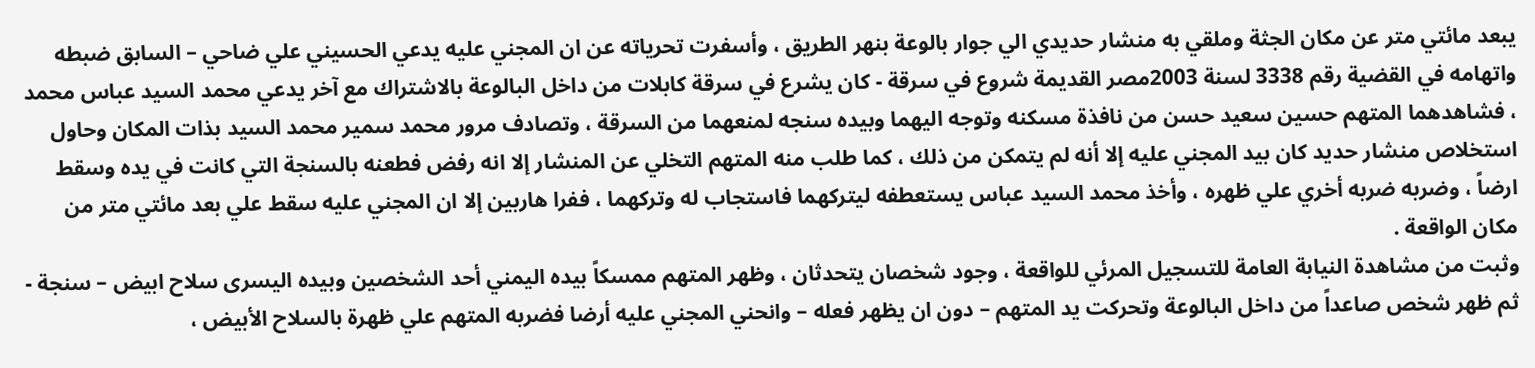يبعد مائتي متر عن مكان الجثة وملقي به منشار حديدي الي جوار بالوعة بنهر الطريق ، وأسفرت تحرياته عن ان المجني عليه يدعي الحسيني علي ضاحي – السابق ضبطه واتهامه في القضية رقم 3338 لسنة 2003مصر القديمة شروع في سرقة - كان يشرع في سرقة كابلات من داخل البالوعة بالاشتراك مع آخر يدعي محمد السيد عباس محمد ، فشاهدهما المتهم حسين سعيد حسن من نافذة مسكنه وتوجه اليهما وبيده سنجه لمنعهما من السرقة ، وتصادف مرور محمد سمير محمد السيد بذات المكان وحاول استخلاص منشار حديد كان بيد المجني عليه إلا أنه لم يتمكن من ذلك ، كما طلب منه المتهم التخلي عن المنشار إلا انه رفض فطعنه بالسنجة التي كانت في يده وسقط ارضاً ، وضربه ضربه أخري علي ظهره ، وأخذ محمد السيد عباس يستعطفه ليتركهما فاستجاب له وتركهما ، ففرا هاربين إلا ان المجني عليه سقط علي بعد مائتي متر من مكان الواقعة .
وثبت من مشاهدة النيابة العامة للتسجيل المرئي للواقعة ، وجود شخصان يتحدثان ، وظهر المتهم ممسكاً بيده اليمني أحد الشخصين وبيده اليسرى سلاح ابيض – سنجة - ثم ظهر شخص صاعداً من داخل البالوعة وتحركت يد المتهم – دون ان يظهر فعله – وانحني المجني عليه أرضا فضربه المتهم علي ظهرة بالسلاح الأبيض ،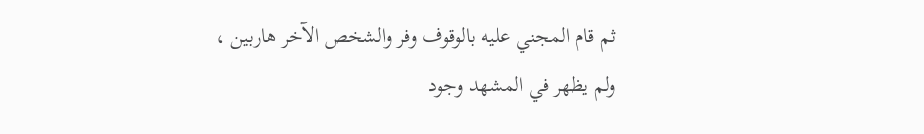ثم قام المجني عليه بالوقوف وفر والشخص الآخر هاربين ، ولم يظهر في المشهد وجود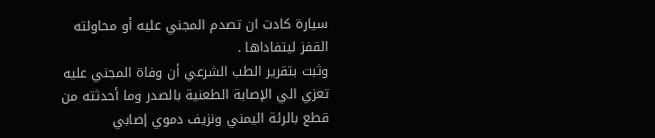سيارة كادت ان تصدم المجني عليه أو محاولته القفز ليتفاداها .
وثبت بتقرير الطب الشرعي أن وفاة المجني عليه تعزي الي الإصابة الطعنية بالصدر وما أحدثته من قطع بالرئة اليمني ونزيف دموي إصابي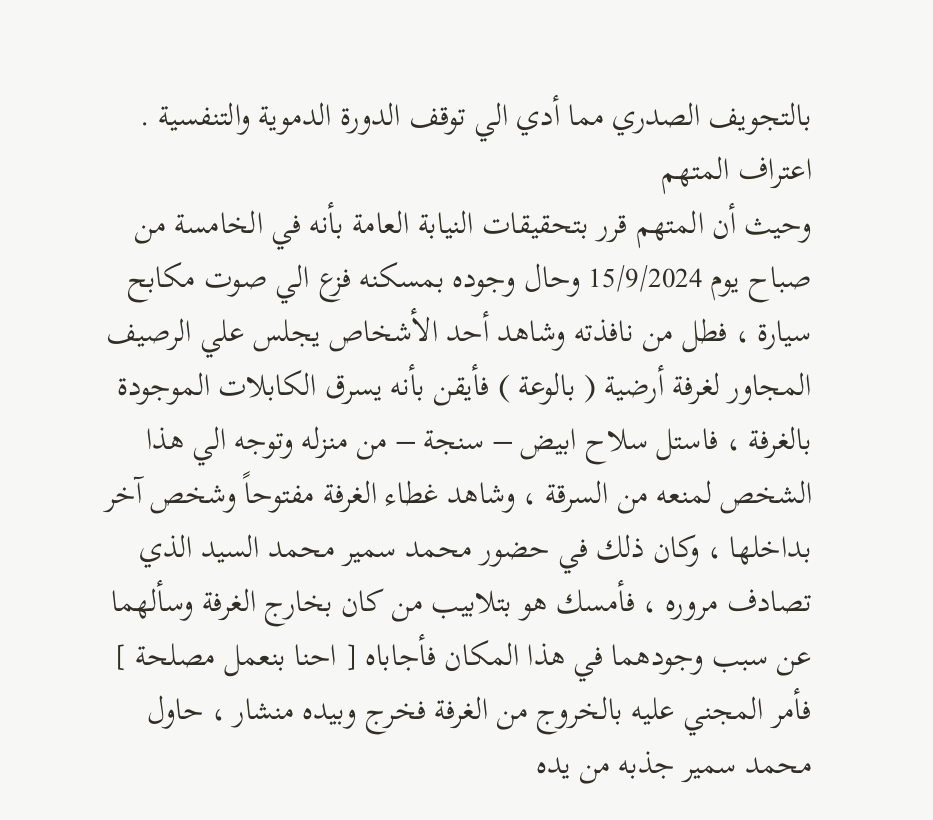بالتجويف الصدري مما أدي الي توقف الدورة الدموية والتنفسية .
اعتراف المتهم
وحيث أن المتهم قرر بتحقيقات النيابة العامة بأنه في الخامسة من صباح يوم 15/9/2024 وحال وجوده بمسكنه فزع الي صوت مكابح سيارة ، فطل من نافذته وشاهد أحد الأشخاص يجلس علي الرصيف المجاور لغرفة أرضية ( بالوعة ) فأيقن بأنه يسرق الكابلات الموجودة بالغرفة ، فاستل سلاح ابيض – سنجة – من منزله وتوجه الي هذا الشخص لمنعه من السرقة ، وشاهد غطاء الغرفة مفتوحاً وشخص آخر بداخلها ، وكان ذلك في حضور محمد سمير محمد السيد الذي تصادف مروره ، فأمسك هو بتلابيب من كان بخارج الغرفة وسألهما عن سبب وجودهما في هذا المكان فأجاباه [ احنا بنعمل مصلحة ] فأمر المجني عليه بالخروج من الغرفة فخرج وبيده منشار ، حاول محمد سمير جذبه من يده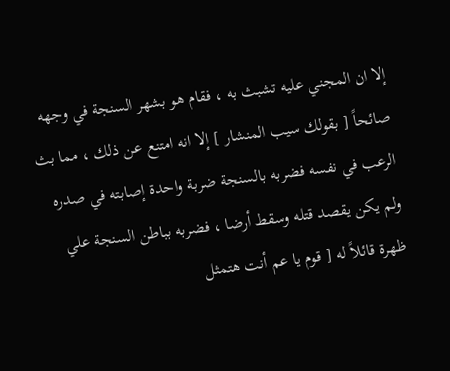إلا ان المجني عليه تشبث به ، فقام هو بشهر السنجة في وجهه صائحاً [ بقولك سيب المنشار ] إلا انه امتنع عن ذلك ، مما بث الرعب في نفسه فضربه بالسنجة ضربة واحدة إصابته في صدره ولم يكن يقصد قتله وسقط أرضا ، فضربه بباطن السنجة علي ظهرة قائلاً له [ قوم يا عم أنت هتمثل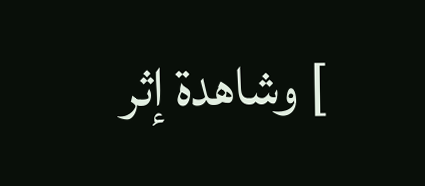] وشاهدة إثر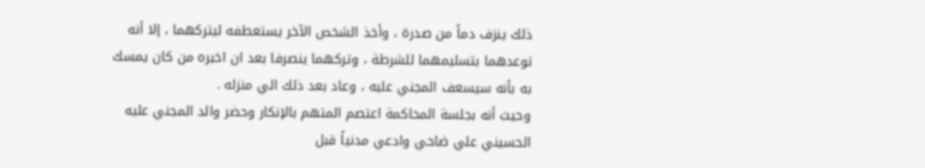ذلك ينزف دماً من صدرة ، وأخذ الشخص الآخر يستعطفه ليتركهما ، إلا أنه توعدهما بتسليمهما للشرطة ، وتركهما ينصرفا بعد ان اخبره من كان يمسك به بأنه سيسعف المجني عليه ، وعاد بعد ذلك الي منزله .
وحيث أنه بجلسة المحاكمة اعتصم المتهم بالإنكار وحضر والد المجني عليه الحسيني علي ضاحي وادعي مدنياً قبل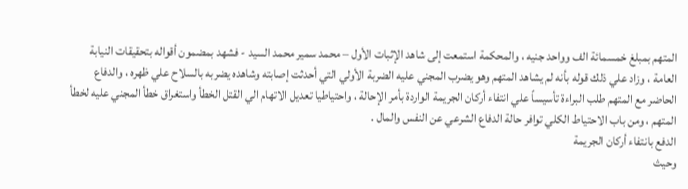المتهم بمبلغ خمسمائة الف وواحد جنيه ، والمحكمة استمعت إلى شاهد الإثبات الأول – محمد سمير محمد السيد - فشهد بمضمون أقواله بتحقيقات النيابة العامة ، وزاد علي ذلك قوله بأنه لم يشاهد المتهم وهو يضرب المجني عليه الضربة الأولي التي أحدثت إصابته وشاهده يضربه بالسلاح علي ظهره ، والدفاع الحاضر مع المتهم طلب البراءة تأسيساً علي انتفاء أركان الجريمة الواردة بأمر الإحالة ، واحتياطيا تعديل الاتهام الي القتل الخطأ واستغراق خطأ المجني عليه لخطأ المتهم ، ومن باب الاحتياط الكلي توافر حالة الدفاع الشرعي عن النفس والمال .
الدفع بانتفاء أركان الجريمة
وحيث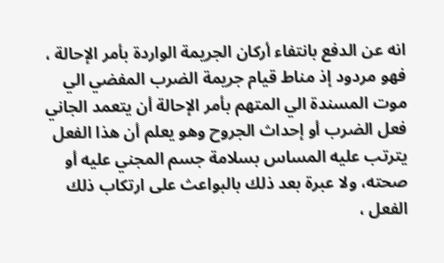انه عن الدفع بانتفاء أركان الجريمة الواردة بأمر الإحالة ، فهو مردود إذ مناط قيام جريمة الضرب المفضي الي موت المسندة الي المتهم بأمر الإحالة أن يتعمد الجاني فعل الضرب أو إحداث الجروح وهو يعلم أن هذا الفعل يترتب عليه المساس بسلامة جسم المجني عليه أو صحته، ولا عبرة بعد ذلك بالبواعث على ارتكاب ذلك الفعل ،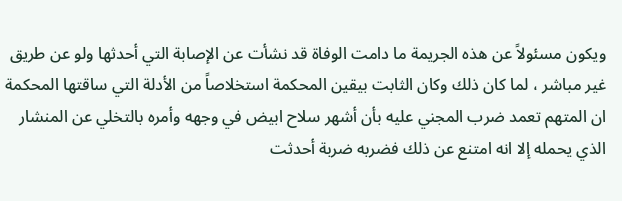ويكون مسئولاً عن هذه الجريمة ما دامت الوفاة قد نشأت عن الإصابة التي أحدثها ولو عن طريق غير مباشر ، لما كان ذلك وكان الثابت بيقين المحكمة استخلاصاً من الأدلة التي ساقتها المحكمة ان المتهم تعمد ضرب المجني عليه بأن أشهر سلاح ابيض في وجهه وأمره بالتخلي عن المنشار الذي يحمله إلا انه امتنع عن ذلك فضربه ضربة أحدثت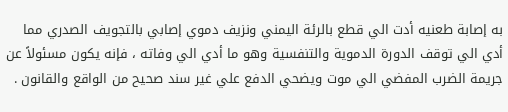به إصابة طعنيه أدت الي قطع بالرئة اليمني ونزيف دموي إصابي بالتجويف الصدري مما أدي الي توقف الدورة الدموية والتنفسية وهو ما أدي الي وفاته ، فإنه يكون مسئولاً عن جريمة الضرب المفضي الي موت ويضحي الدفع علي غير سند صحيح من الواقع والقانون .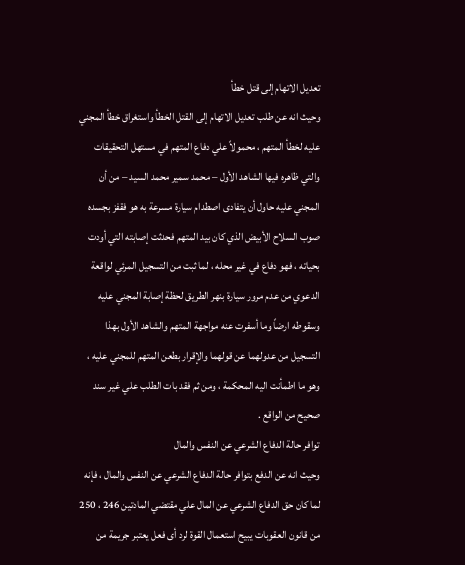تعديل الاتهام إلى قتل خطأ
وحيث انه عن طلب تعديل الاتهام إلى القتل الخطأ واستغراق خطأ المجني عليه لخطأ المتهم ، محمولاً علي دفاع المتهم في مستهل التحقيقات والتي ظاهره فيها الشاهد الأول – محمد سمير محمد السيد – من أن المجني عليه حاول أن يتفادى اصطدام سيارة مسرعة به هو فقفز بجسده صوب السلاح الأبيض الذي كان بيد المتهم فحدثت إصابته التي أودت بحياته ، فهو دفاع في غير محله ، لما ثبت من التسجيل المرئي لواقعة الدعوي من عدم مرور سيارة بنهر الطريق لحظة إصابة المجني عليه وسقوطه ارضاً وما أسفرت عنه مواجهة المتهم والشاهد الأول بهذا التسجيل من عدولهما عن قولهما والإقرار بطعن المتهم للمجني عليه ، وهو ما اطمأنت اليه المحكمة ، ومن ثم فقد بات الطلب علي غير سند صحيح من الواقع .
توافر حالة الدفاع الشرعي عن النفس والمال
وحيث انه عن الدفع بتوافر حالة الدفاع الشرعي عن النفس والمال ، فإنه لما كان حق الدفاع الشرعي عن المال علي مقتضي المادتين 246 ، 250 من قانون العقوبات يبيح استعمال القوة لرد أى فعل يعتبر جريمة من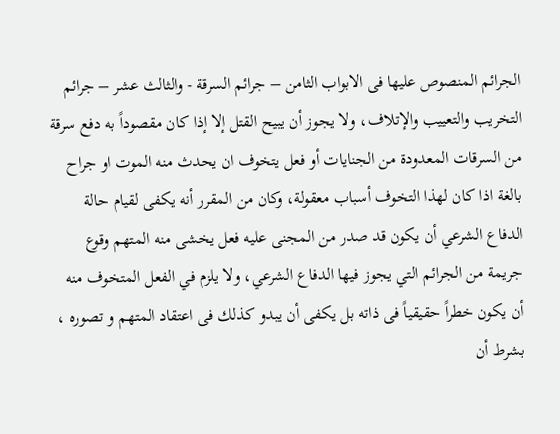الجرائم المنصوص عليها فى الابواب الثامن – جرائم السرقة - والثالث عشر – جرائم التخريب والتعييب والإتلاف، ولا يجوز أن يبيح القتل إلا إذا كان مقصوداً به دفع سرقة من السرقات المعدودة من الجنايات أو فعل يتخوف ان يحدث منه الموت او جراح بالغة اذا كان لهذا التخوف أسباب معقولة، وكان من المقرر أنه يكفى لقيام حالة الدفاع الشرعي أن يكون قد صدر من المجنى عليه فعل يخشى منه المتهم وقوع جريمة من الجرائم التي يجوز فيها الدفاع الشرعي، ولا يلزم في الفعل المتخوف منه أن يكون خطراً حقيقياً فى ذاته بل يكفى أن يبدو كذلك فى اعتقاد المتهم و تصوره ، بشرط أن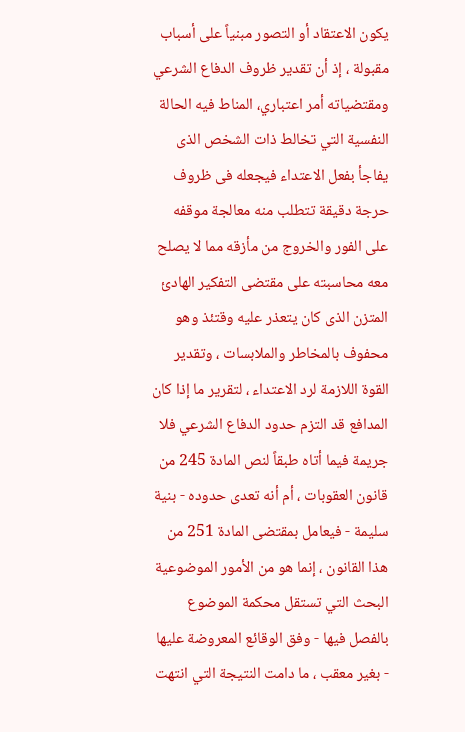يكون الاعتقاد أو التصور مبنياً على أسباب مقبولة ، إذ أن تقدير ظروف الدفاع الشرعي ومقتضياته أمر اعتباري، المناط فيه الحالة النفسية التي تخالط ذات الشخص الذى يفاجأ بفعل الاعتداء فيجعله فى ظروف حرجة دقيقة تتطلب منه معالجة موقفه على الفور والخروج من مأزقه مما لا يصلح معه محاسبته على مقتضى التفكير الهادئ المتزن الذى كان يتعذر عليه وقتئذ وهو محفوف بالمخاطر والملابسات ، وتقدير القوة اللازمة لرد الاعتداء ، لتقرير ما إذا كان المدافع قد التزم حدود الدفاع الشرعي فلا جريمة فيما أتاه طبقاً لنص المادة 245 من قانون العقوبات ، أم أنه تعدى حدوده - بنية سليمة - فيعامل بمقتضى المادة 251 من هذا القانون ، إنما هو من الأمور الموضوعية البحث التي تستقل محكمة الموضوع بالفصل فيها - وفق الوقائع المعروضة عليها - بغير معقب ، ما دامت النتيجة التي انتهت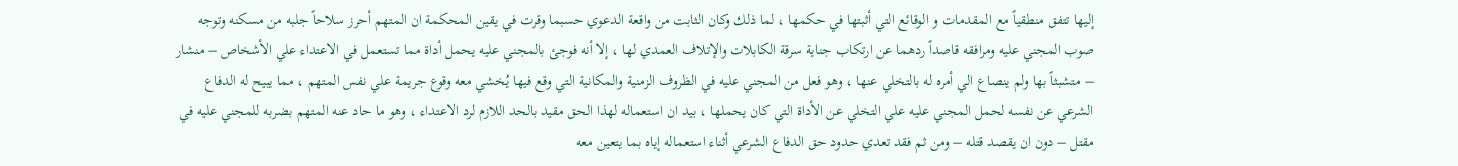إليها تتفق منطقياً مع المقدمات و الوقائع التي أثبتها في حكمها ، لما ذلك وكان الثابت من واقعة الدعوي حسبما وقرت في يقين المحكمة ان المتهم أحرز سلاحاً جلبه من مسكنه وتوجه صوب المجني عليه ومرافقه قاصداً ردهما عن ارتكاب جناية سرقة الكابلات والإتلاف العمدي لها ، إلا أنه فوجئ بالمجني عليه يحمل أداة مما تستعمل في الاعتداء علي الأشخاص – منشار – متشبثاً بها ولم ينصاع الي أمره له بالتخلي عنها ، وهو فعل من المجني عليه في الظروف الزمنية والمكانية التي وقع فيها يُخشي معه وقوع جريمة علي نفس المتهم ، مما يبيح له الدفاع الشرعي عن نفسه لحمل المجني عليه علي التخلي عن الأداة التي كان يحملها ، بيد ان استعماله لهذا الحق مقيد بالحد اللازم لرد الاعتداء ، وهو ما حاد عنه المتهم بضربه للمجني عليه في مقتل – دون ان يقصد قتله – ومن ثم فقد تعدي حدود حق الدفاع الشرعي أثناء استعماله إياه بما يتعين معه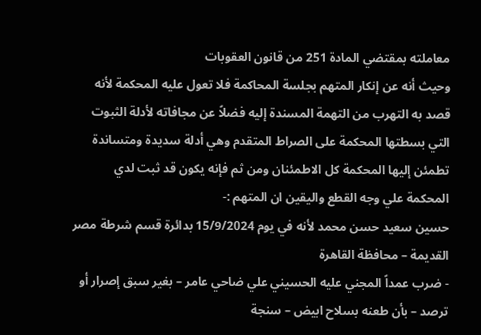معاملته بمقتضي المادة 251 من قانون العقوبات
وحيث أنه عن إنكار المتهم بجلسة المحاكمة فلا تعول عليه المحكمة لأنه قصد به التهرب من التهمة المسندة إليه فضلاً عن مجافاته لأدلة الثبوت التي بسطتها المحكمة على الصراط المتقدم وهي أدلة سديدة ومتساندة تطمئن إليها المحكمة كل الاطمئنان ومن ثم فإنه يكون قد ثبت لدي المحكمة علي وجه القطع واليقين ان المتهم :-
حسين سعيد حسن محمد لأنه في يوم 15/9/2024 بدائرة قسم شرطة مصر القديمة – محافظة القاهرة
- ضرب عمداً المجني عليه الحسيني علي ضاحي عامر – بغير سبق إصرار أو ترصد – بأن طعنه بسلاح ابيض – سنجة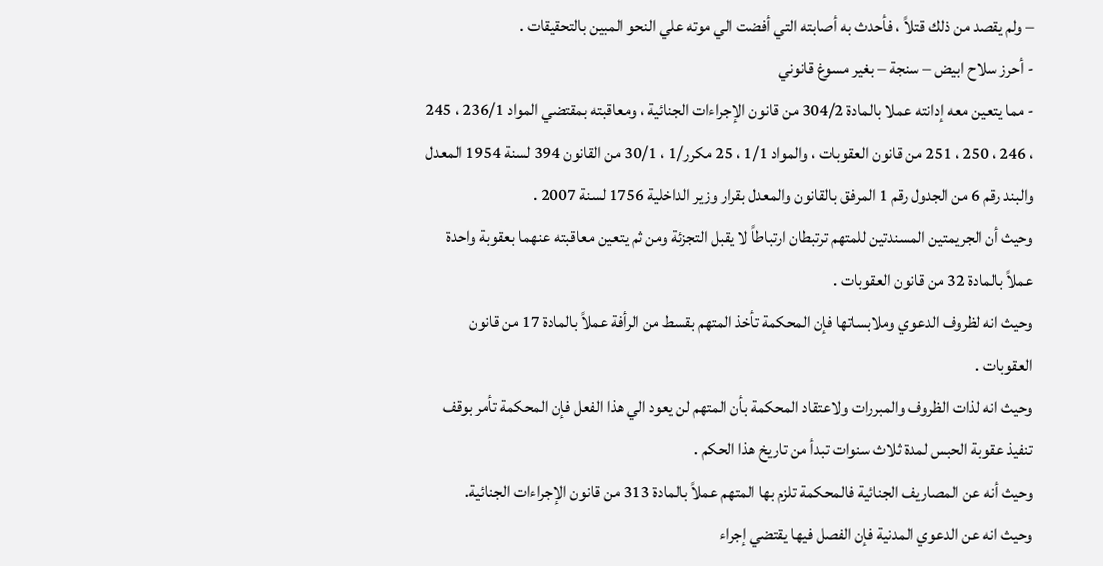– ولم يقصد من ذلك قتلاً ، فأحدث به أصابته التي أفضت الي موته علي النحو المبين بالتحقيقات .
- أحرز سلاح ابيض – سنجة – بغير مسوغ قانوني
- مما يتعين معه إدانته عملا بالمادة 304/2 من قانون الإجراءات الجنائية ، ومعاقبته بمقتضي المواد 236/1 ، 245 ، 246 ، 250 ، 251 من قانون العقوبات ، والمواد 1/1 ، 25 مكرر/1 ، 30/1 من القانون 394 لسنة 1954 المعدل والبند رقم 6 من الجدول رقم 1 المرفق بالقانون والمعدل بقرار وزير الداخلية 1756 لسنة 2007 .
وحيث أن الجريمتين المسندتين للمتهم ترتبطان ارتباطاً لا يقبل التجزئة ومن ثم يتعين معاقبته عنهما بعقوبة واحدة عملاً بالمادة 32 من قانون العقوبات .
وحيث انه لظروف الدعوي وملابساتها فإن المحكمة تأخذ المتهم بقسط من الرأفة عملاً بالمادة 17 من قانون العقوبات .
وحيث انه لذات الظروف والمبررات ولاعتقاد المحكمة بأن المتهم لن يعود الي هذا الفعل فإن المحكمة تأمر بوقف تنفيذ عقوبة الحبس لمدة ثلاث سنوات تبدأ من تاريخ هذا الحكم .
وحيث أنه عن المصاريف الجنائية فالمحكمة تلزم بها المتهم عملاً بالمادة 313 من قانون الإجراءات الجنائية.
وحيث انه عن الدعوي المدنية فإن الفصل فيها يقتضي إجراء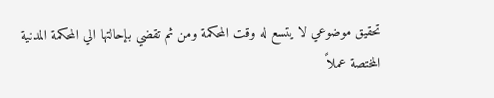تحقيق موضوعي لا يتسع له وقت المحكمة ومن ثم تقضي بإحالتها الي المحكمة المدنية المختصة عملاً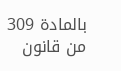بالمادة 309 من قانون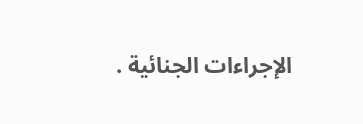الإجراءات الجنائية .